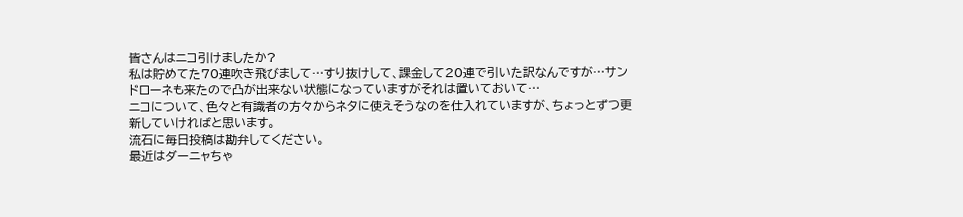皆さんはニコ引けましたか?
私は貯めてた70連吹き飛びまして…すり抜けして、課金して20連で引いた訳なんですが…サンドローネも来たので凸が出来ない状態になっていますがそれは置いておいて…
ニコについて、色々と有識者の方々からネタに使えそうなのを仕入れていますが、ちょっとずつ更新していければと思います。
流石に毎日投稿は勘弁してください。
最近はダーニャちゃ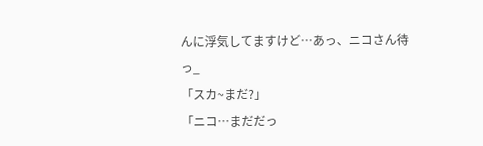んに浮気してますけど…あっ、ニコさん待っ_
「スカ~まだ?」
「ニコ…まだだっ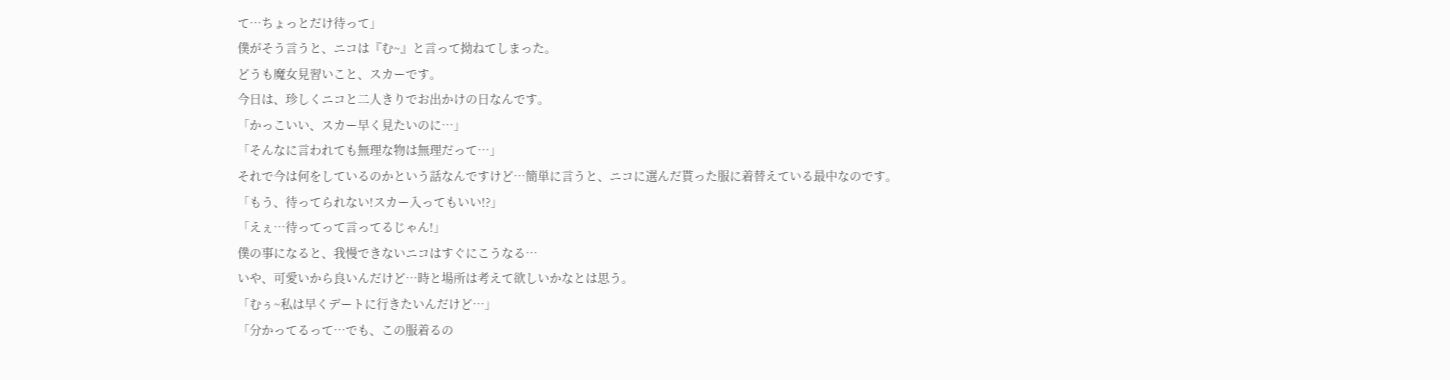て…ちょっとだけ待って」
僕がそう言うと、ニコは『む~』と言って拗ねてしまった。
どうも魔女見習いこと、スカーです。
今日は、珍しくニコと二人きりでお出かけの日なんです。
「かっこいい、スカー早く見たいのに…」
「そんなに言われても無理な物は無理だって…」
それで今は何をしているのかという話なんですけど…簡単に言うと、ニコに選んだ貰った服に着替えている最中なのです。
「もう、待ってられない!スカー入ってもいい!?」
「えぇ…待ってって言ってるじゃん!」
僕の事になると、我慢できないニコはすぐにこうなる…
いや、可愛いから良いんだけど…時と場所は考えて欲しいかなとは思う。
「むぅ~私は早くデートに行きたいんだけど…」
「分かってるって…でも、この服着るの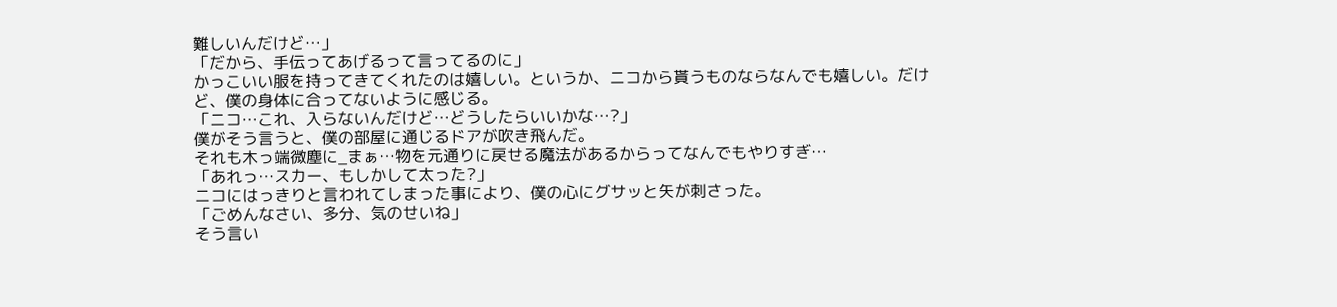難しいんだけど…」
「だから、手伝ってあげるって言ってるのに」
かっこいい服を持ってきてくれたのは嬉しい。というか、ニコから貰うものならなんでも嬉しい。だけど、僕の身体に合ってないように感じる。
「ニコ…これ、入らないんだけど…どうしたらいいかな…?」
僕がそう言うと、僕の部屋に通じるドアが吹き飛んだ。
それも木っ端微塵に_まぁ…物を元通りに戻せる魔法があるからってなんでもやりすぎ…
「あれっ…スカー、もしかして太った?」
ニコにはっきりと言われてしまった事により、僕の心にグサッと矢が刺さった。
「ごめんなさい、多分、気のせいね」
そう言い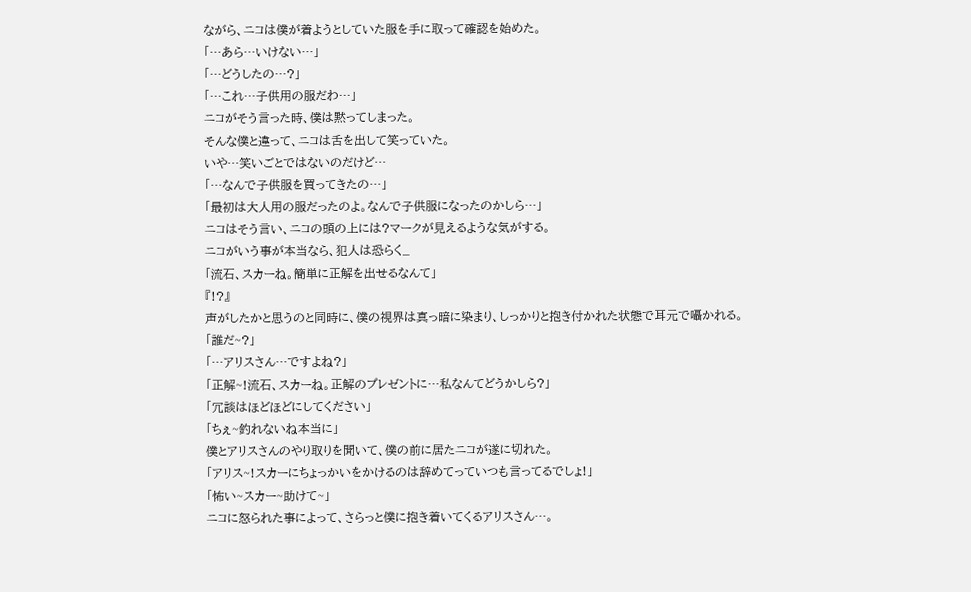ながら、ニコは僕が着ようとしていた服を手に取って確認を始めた。
「…あら…いけない…」
「…どうしたの…?」
「…これ…子供用の服だわ…」
ニコがそう言った時、僕は黙ってしまった。
そんな僕と違って、ニコは舌を出して笑っていた。
いや…笑いごとではないのだけど…
「…なんで子供服を買ってきたの…」
「最初は大人用の服だったのよ。なんで子供服になったのかしら…」
ニコはそう言い、ニコの頭の上には?マークが見えるような気がする。
ニコがいう事が本当なら、犯人は恐らく_
「流石、スカーね。簡単に正解を出せるなんて」
『!?』
声がしたかと思うのと同時に、僕の視界は真っ暗に染まり、しっかりと抱き付かれた状態で耳元で囁かれる。
「誰だ~?」
「…アリスさん…ですよね?」
「正解~!流石、スカーね。正解のプレゼントに…私なんてどうかしら?」
「冗談はほどほどにしてください」
「ちぇ~釣れないね本当に」
僕とアリスさんのやり取りを聞いて、僕の前に居たニコが遂に切れた。
「アリス~!スカーにちょっかいをかけるのは辞めてっていつも言ってるでしょ!」
「怖い~スカー~助けて~」
ニコに怒られた事によって、さらっと僕に抱き着いてくるアリスさん…。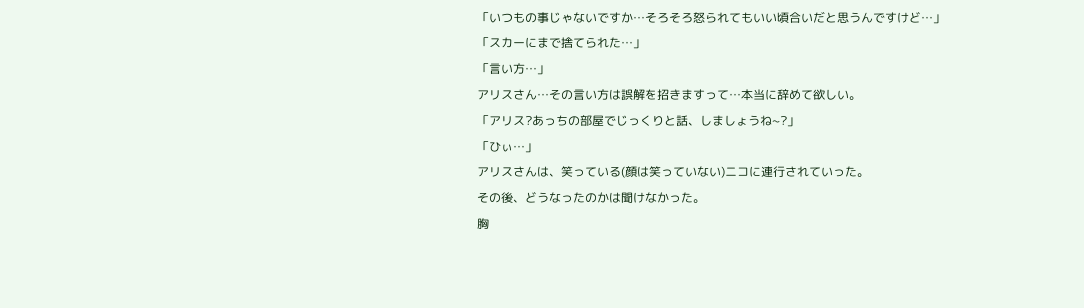「いつもの事じゃないですか…そろそろ怒られてもいい頃合いだと思うんですけど…」
「スカーにまで捨てられた…」
「言い方…」
アリスさん…その言い方は誤解を招きますって…本当に辞めて欲しい。
「アリス?あっちの部屋でじっくりと話、しましょうね~?」
「ひぃ…」
アリスさんは、笑っている(顔は笑っていない)ニコに連行されていった。
その後、どうなったのかは聞けなかった。
胸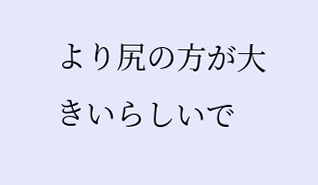より尻の方が大きいらしいで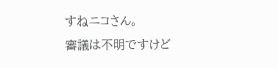すねニコさん。
審議は不明ですけど